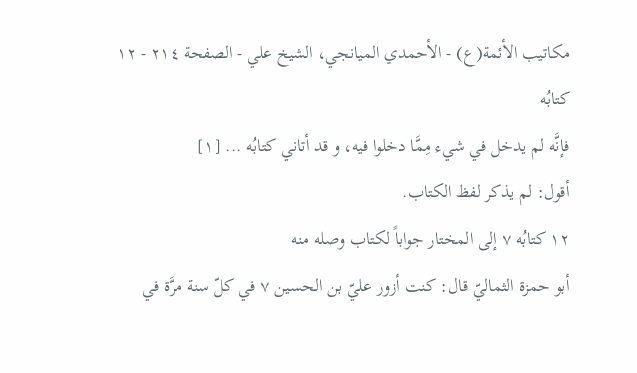مكاتيب الأئمة(ع) - الأحمدي الميانجي، الشيخ علي - الصفحة ٢١٤ - ١٢ كتابُه
فإنَّه لم يدخل في شيء مِمَّا دخلوا فيه، و قد أتاني كتابُه ... [١]
أقول: لم يذكر لفظ الكتاب.
١٢ كتابُه ٧ إلى المختار جواباً لكتاب وصله منه
أبو حمزة الثماليّ قال: كنت أزور عليّ بن الحسين ٧ في كلّ سنة مرَّة في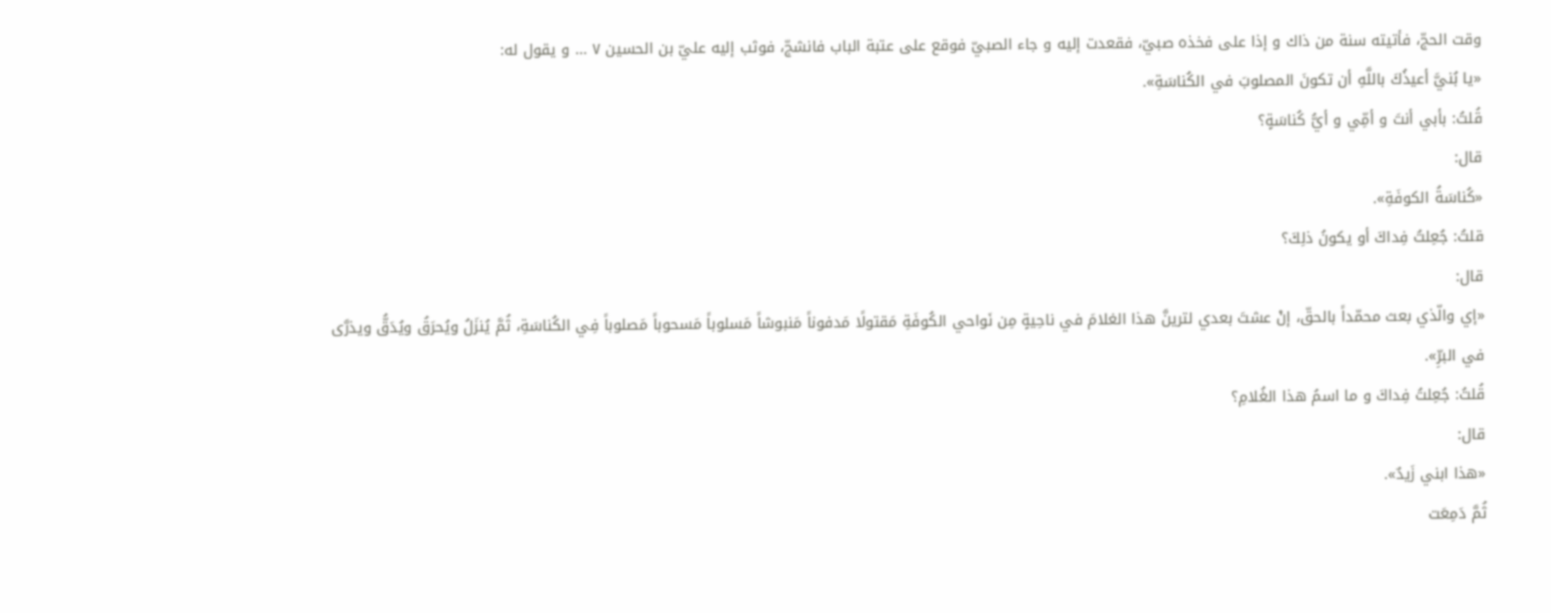وقت الحجّ، فأتيته سنة من ذاك و إذا على فخذه صبيّ، فقعدت إليه و جاء الصبيّ فوقع على عتبة الباب فانشجّ، فوثب إليه عليّ بن الحسين ٧ ... و يقول له:
«يا بُنيَّ أعيذُكَ باللَّهِ أن تكونَ المصلوبَ في الكُناسَةِ».
قُلتُ: بأبي أنتَ و أمِّي و أيُّ كُناسَةٍ؟
قال:
«كُناسَةُ الكوفَةِ».
قلتُ: جُعِلتُ فِداكَ أو يكونُ ذلِكَ؟
قال:
«إي والّذي بعث محمّداً بالحقّ، إنْ عشتَ بعدي لترينَّ هذا الغلامَ في ناحِيةٍ مِن نَواحي الكُوفَةِ مَقتولًا مَدفوناً مَنبوشاً مَسلوباً مَسحوباً مَصلوباً فِي الكُناسَةِ، ثُمَّ يُنزَلُ ويُحرَقُ ويُدَقُّ ويذرَّى في البرِّ».
قُلتُ: جُعِلتُ فِداكَ و ما اسمُ هذا الغُلامِ؟
قال:
«هذا ابني زَيدٌ».
ثُمَّ دَمِعَت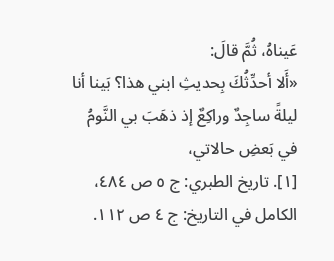عَيناهُ، ثُمَّ قالَ:
«أَلا أحدِّثُكَ بِحديثِ ابني هذا؟ بَينا أنا ليلةً ساجِدٌ وراكِعٌ إذ ذهَبَ بي النَّومُ في بَعضِ حالاتي،
[١]. تاريخ الطبري: ج ٥ ص ٤٨٤، الكامل في التاريخ: ج ٤ ص ١١٢.